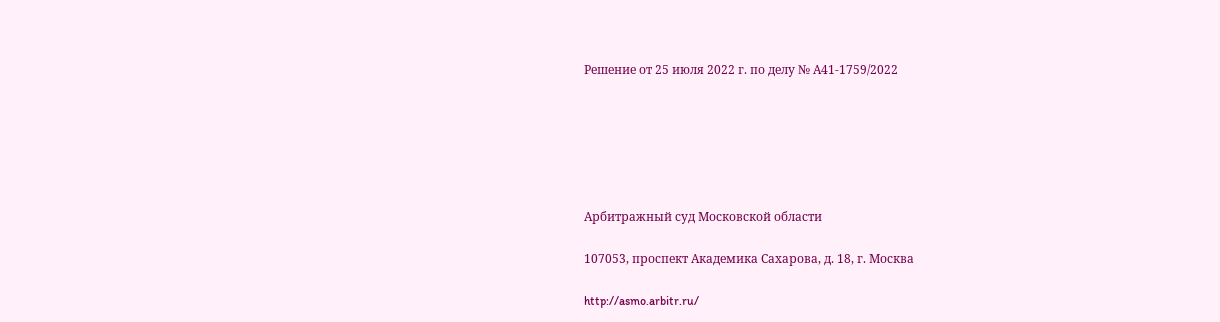Решение от 25 июля 2022 г. по делу № А41-1759/2022






Арбитражный суд Московской области

107053, проспект Академика Сахарова, д. 18, г. Москва

http://asmo.arbitr.ru/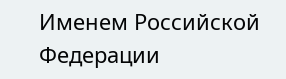Именем Российской Федерации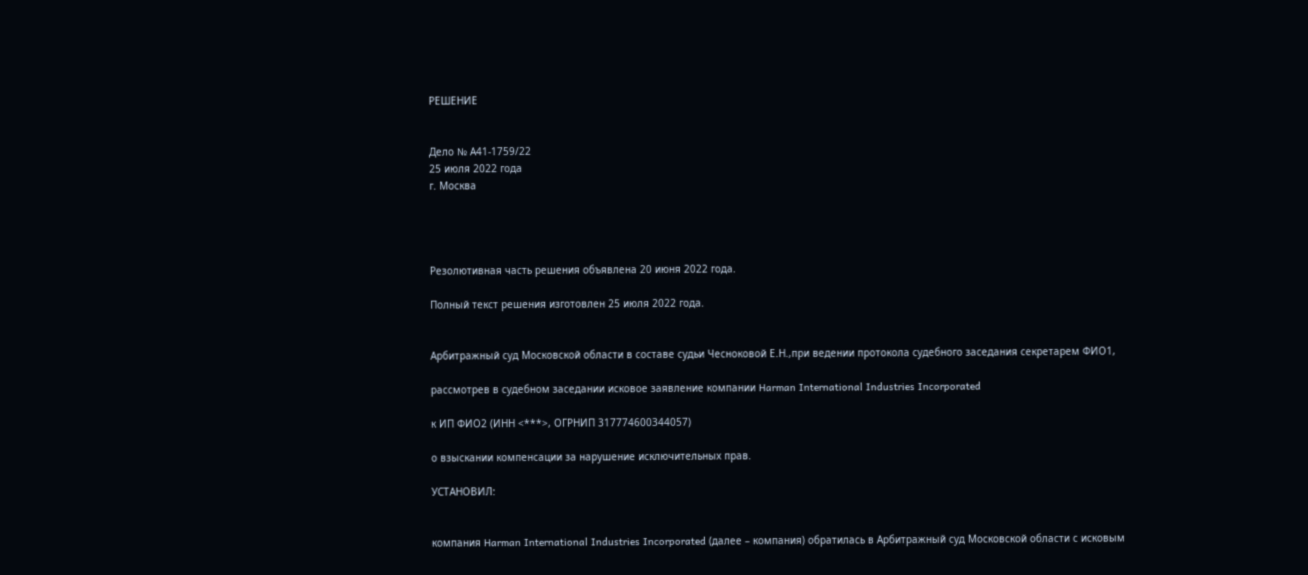РЕШЕНИЕ


Дело № А41-1759/22
25 июля 2022 года
г. Москва




Резолютивная часть решения объявлена 20 июня 2022 года.

Полный текст решения изготовлен 25 июля 2022 года.


Арбитражный суд Московской области в составе судьи Чесноковой Е.Н.,при ведении протокола судебного заседания секретарем ФИО1,

рассмотрев в судебном заседании исковое заявление компании Harman International Industries Incorporated

к ИП ФИО2 (ИНН <***>, ОГРНИП 317774600344057)

о взыскании компенсации за нарушение исключительных прав.

УСТАНОВИЛ:


компания Harman International Industries Incorporated (далее – компания) обратилась в Арбитражный суд Московской области с исковым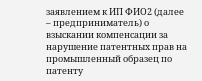заявлением к ИП ФИО2 (далее – предприниматель) о взыскании компенсации за нарушение патентных прав на промышленный образец по патенту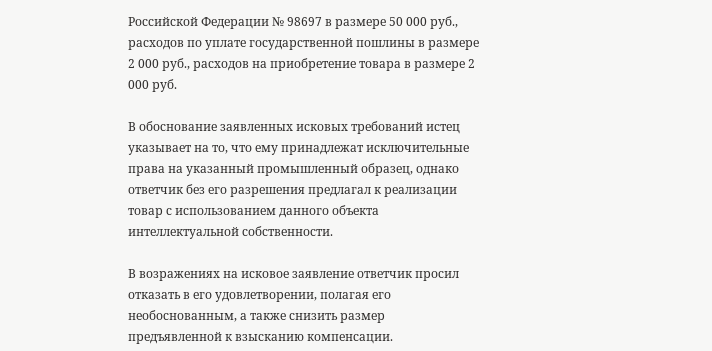Российской Федерации № 98697 в размере 50 000 руб., расходов по уплате государственной пошлины в размере 2 000 руб., расходов на приобретение товара в размере 2 000 руб.

В обоснование заявленных исковых требований истец указывает на то, что ему принадлежат исключительные права на указанный промышленный образец, однако ответчик без его разрешения предлагал к реализации товар с использованием данного объекта интеллектуальной собственности.

В возражениях на исковое заявление ответчик просил отказать в его удовлетворении, полагая его необоснованным, а также снизить размер предъявленной к взысканию компенсации.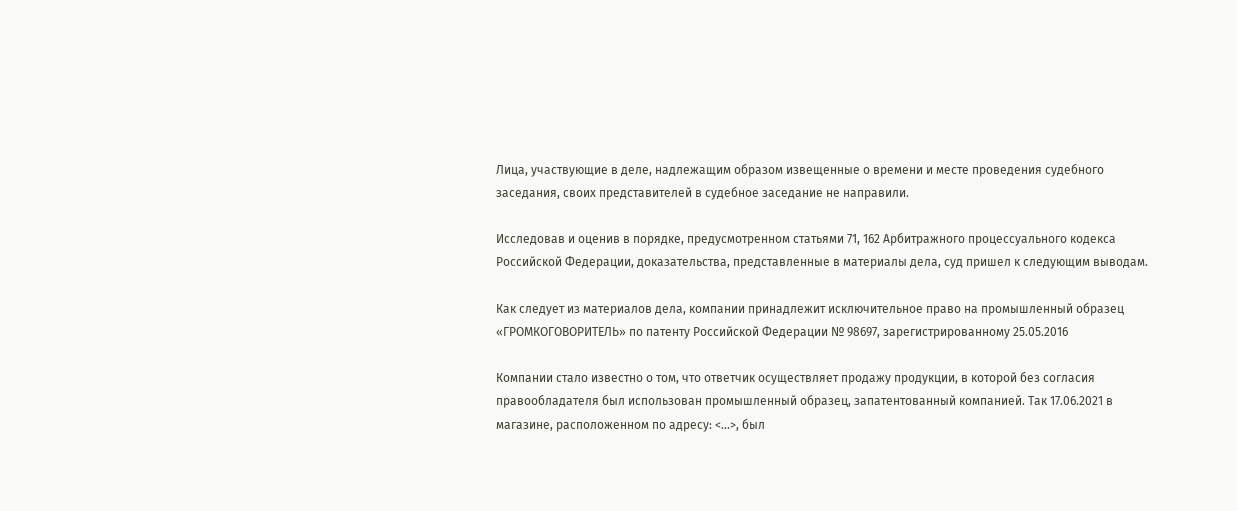Лица, участвующие в деле, надлежащим образом извещенные о времени и месте проведения судебного заседания, своих представителей в судебное заседание не направили.

Исследовав и оценив в порядке, предусмотренном статьями 71, 162 Арбитражного процессуального кодекса Российской Федерации, доказательства, представленные в материалы дела, суд пришел к следующим выводам.

Как следует из материалов дела, компании принадлежит исключительное право на промышленный образец «ГРОМКОГОВОРИТЕЛЬ» по патенту Российской Федерации № 98697, зарегистрированному 25.05.2016

Компании стало известно о том, что ответчик осуществляет продажу продукции, в которой без согласия правообладателя был использован промышленный образец, запатентованный компанией. Так 17.06.2021 в магазине, расположенном по адресу: <...>, был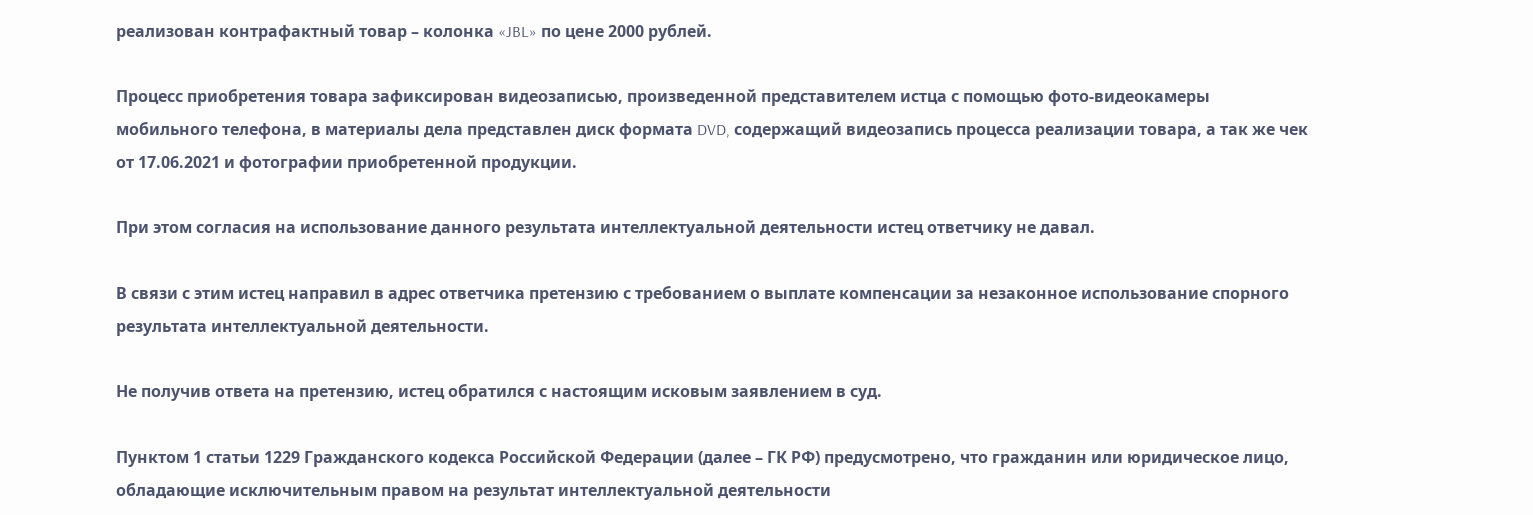реализован контрафактный товар – колонка «JBL» по цене 2000 рублей.

Процесс приобретения товара зафиксирован видеозаписью, произведенной представителем истца с помощью фото-видеокамеры мобильного телефона, в материалы дела представлен диск формата DVD, содержащий видеозапись процесса реализации товара, а так же чек от 17.06.2021 и фотографии приобретенной продукции.

При этом согласия на использование данного результата интеллектуальной деятельности истец ответчику не давал.

В связи с этим истец направил в адрес ответчика претензию с требованием о выплате компенсации за незаконное использование спорного результата интеллектуальной деятельности.

Не получив ответа на претензию, истец обратился с настоящим исковым заявлением в суд.

Пунктом 1 статьи 1229 Гражданского кодекса Российской Федерации (далее – ГК РФ) предусмотрено, что гражданин или юридическое лицо, обладающие исключительным правом на результат интеллектуальной деятельности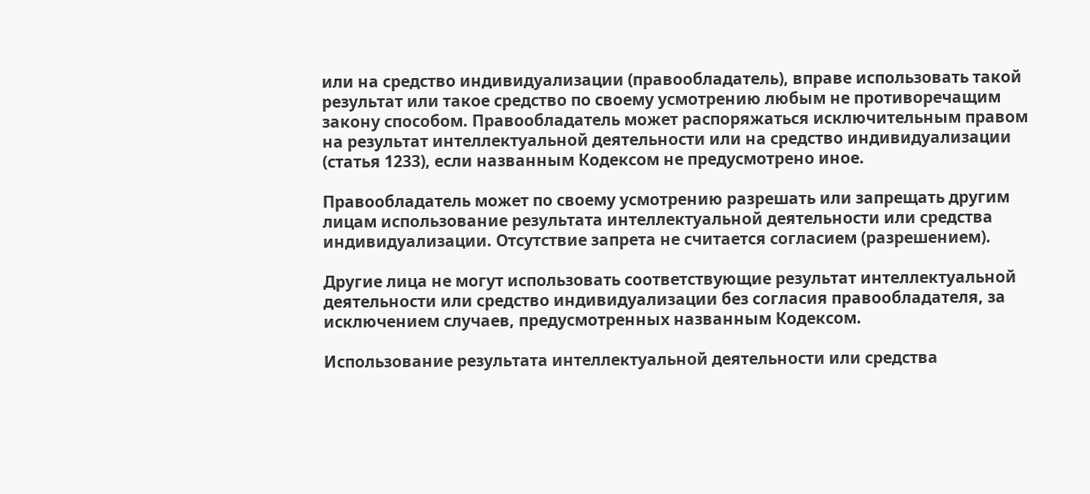или на средство индивидуализации (правообладатель), вправе использовать такой результат или такое средство по своему усмотрению любым не противоречащим закону способом. Правообладатель может распоряжаться исключительным правом на результат интеллектуальной деятельности или на средство индивидуализации (статья 1233), если названным Кодексом не предусмотрено иное.

Правообладатель может по своему усмотрению разрешать или запрещать другим лицам использование результата интеллектуальной деятельности или средства индивидуализации. Отсутствие запрета не считается согласием (разрешением).

Другие лица не могут использовать соответствующие результат интеллектуальной деятельности или средство индивидуализации без согласия правообладателя, за исключением случаев, предусмотренных названным Кодексом.

Использование результата интеллектуальной деятельности или средства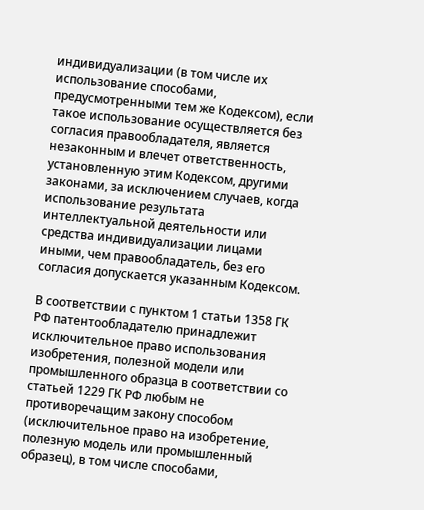индивидуализации (в том числе их использование способами, предусмотренными тем же Кодексом), если такое использование осуществляется без согласия правообладателя, является незаконным и влечет ответственность, установленную этим Кодексом, другими законами, за исключением случаев, когда использование результата интеллектуальной деятельности или средства индивидуализации лицами иными, чем правообладатель, без его согласия допускается указанным Кодексом.

В соответствии с пунктом 1 статьи 1358 ГК РФ патентообладателю принадлежит исключительное право использования изобретения, полезной модели или промышленного образца в соответствии со статьей 1229 ГК РФ любым не противоречащим закону способом (исключительное право на изобретение, полезную модель или промышленный образец), в том числе способами,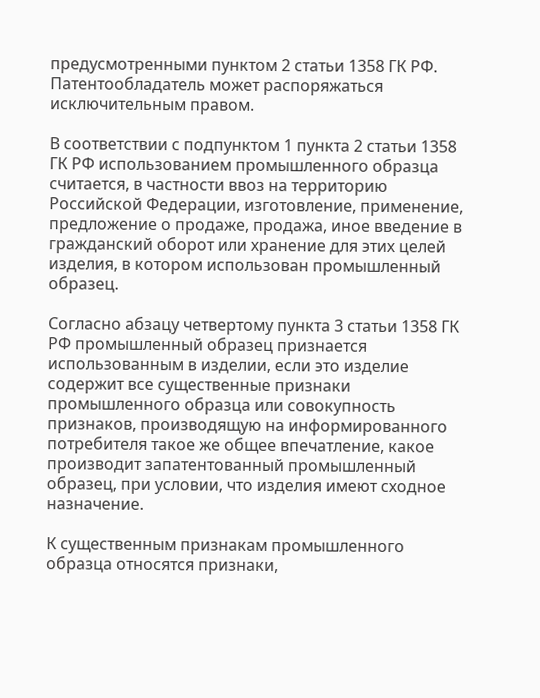предусмотренными пунктом 2 статьи 1358 ГК РФ. Патентообладатель может распоряжаться исключительным правом.

В соответствии с подпунктом 1 пункта 2 статьи 1358 ГК РФ использованием промышленного образца считается, в частности ввоз на территорию Российской Федерации, изготовление, применение, предложение о продаже, продажа, иное введение в гражданский оборот или хранение для этих целей изделия, в котором использован промышленный образец.

Согласно абзацу четвертому пункта 3 статьи 1358 ГК РФ промышленный образец признается использованным в изделии, если это изделие содержит все существенные признаки промышленного образца или совокупность признаков, производящую на информированного потребителя такое же общее впечатление, какое производит запатентованный промышленный образец, при условии, что изделия имеют сходное назначение.

К существенным признакам промышленного образца относятся признаки,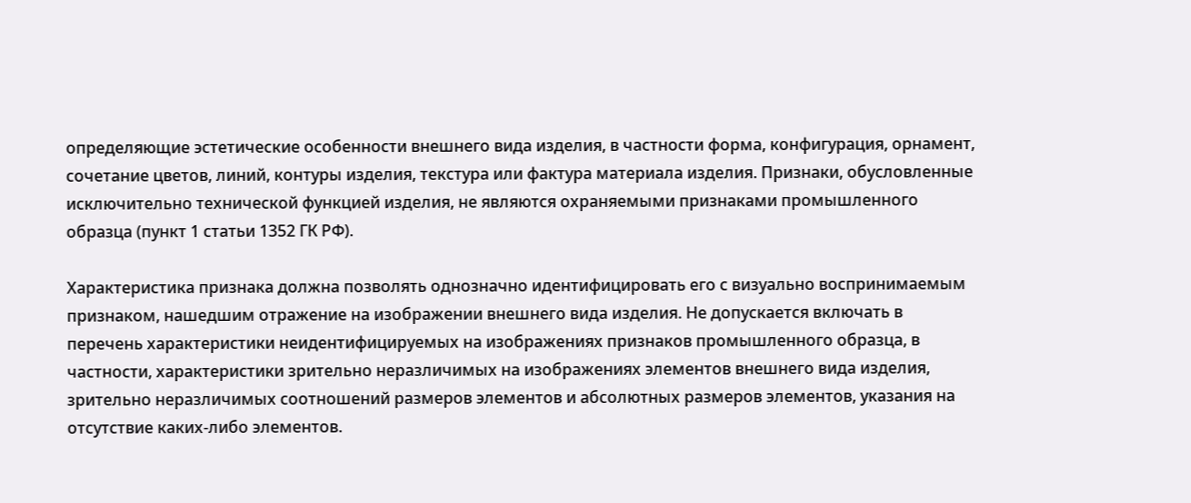определяющие эстетические особенности внешнего вида изделия, в частности форма, конфигурация, орнамент, сочетание цветов, линий, контуры изделия, текстура или фактура материала изделия. Признаки, обусловленные исключительно технической функцией изделия, не являются охраняемыми признаками промышленного образца (пункт 1 статьи 1352 ГК РФ).

Характеристика признака должна позволять однозначно идентифицировать его с визуально воспринимаемым признаком, нашедшим отражение на изображении внешнего вида изделия. Не допускается включать в перечень характеристики неидентифицируемых на изображениях признаков промышленного образца, в частности, характеристики зрительно неразличимых на изображениях элементов внешнего вида изделия, зрительно неразличимых соотношений размеров элементов и абсолютных размеров элементов, указания на отсутствие каких-либо элементов.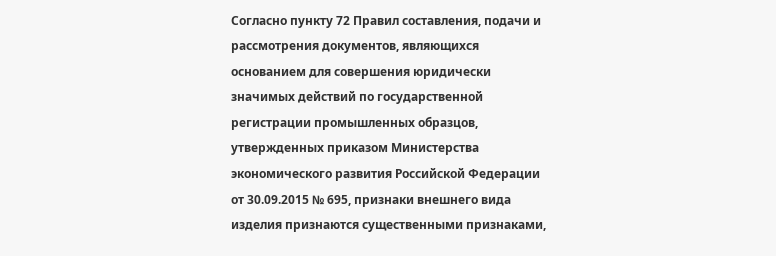Согласно пункту 72 Правил составления, подачи и рассмотрения документов, являющихся основанием для совершения юридически значимых действий по государственной регистрации промышленных образцов, утвержденных приказом Министерства экономического развития Российской Федерации от 30.09.2015 № 695, признаки внешнего вида изделия признаются существенными признаками,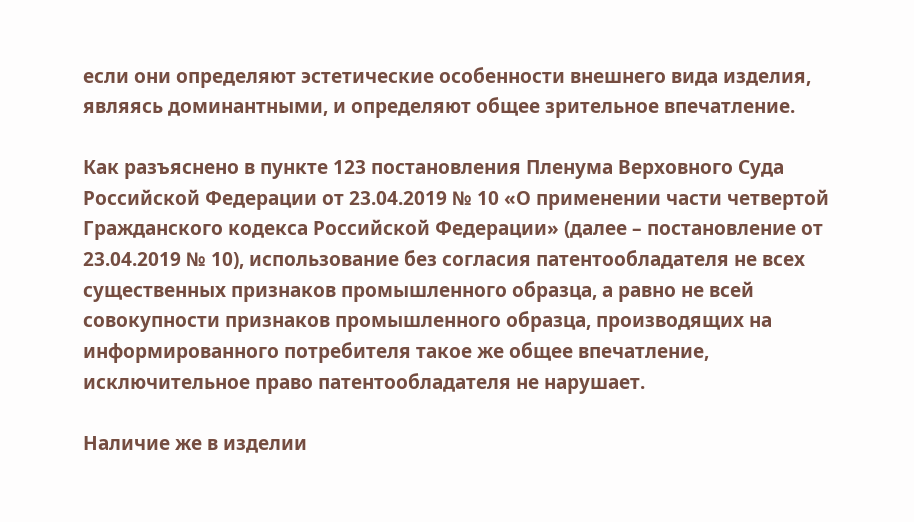если они определяют эстетические особенности внешнего вида изделия, являясь доминантными, и определяют общее зрительное впечатление.

Как разъяснено в пункте 123 постановления Пленума Верховного Суда Российской Федерации от 23.04.2019 № 10 «О применении части четвертой Гражданского кодекса Российской Федерации» (далее – постановление от 23.04.2019 № 10), использование без согласия патентообладателя не всех существенных признаков промышленного образца, а равно не всей совокупности признаков промышленного образца, производящих на информированного потребителя такое же общее впечатление, исключительное право патентообладателя не нарушает.

Наличие же в изделии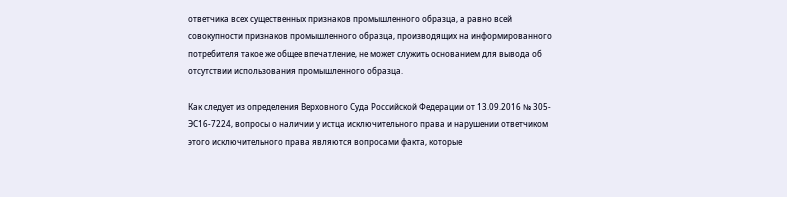ответчика всех существенных признаков промышленного образца, а равно всей совокупности признаков промышленного образца, производящих на информированного потребителя такое же общее впечатление, не может служить основанием для вывода об отсутствии использования промышленного образца.

Как следует из определения Верховного Суда Российской Федерации от 13.09.2016 № 305-ЭС16-7224, вопросы о наличии у истца исключительного права и нарушении ответчиком этого исключительного права являются вопросами факта, которые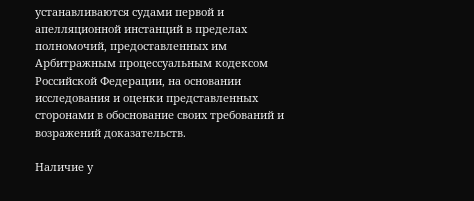устанавливаются судами первой и апелляционной инстанций в пределах полномочий, предоставленных им Арбитражным процессуальным кодексом Российской Федерации, на основании исследования и оценки представленных сторонами в обоснование своих требований и возражений доказательств.

Наличие у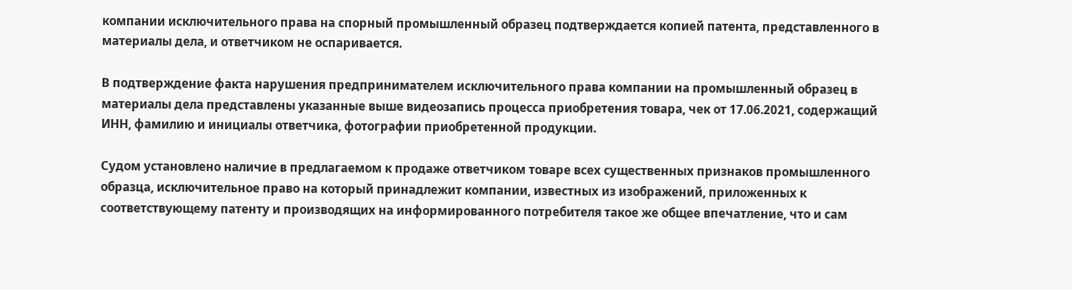компании исключительного права на спорный промышленный образец подтверждается копией патента, представленного в материалы дела, и ответчиком не оспаривается.

В подтверждение факта нарушения предпринимателем исключительного права компании на промышленный образец в материалы дела представлены указанные выше видеозапись процесса приобретения товара, чек от 17.06.2021, содержащий ИНН, фамилию и инициалы ответчика, фотографии приобретенной продукции.

Судом установлено наличие в предлагаемом к продаже ответчиком товаре всех существенных признаков промышленного образца, исключительное право на который принадлежит компании, известных из изображений, приложенных к соответствующему патенту и производящих на информированного потребителя такое же общее впечатление, что и сам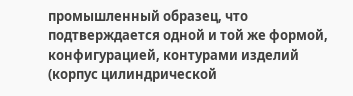промышленный образец, что подтверждается одной и той же формой, конфигурацией, контурами изделий (корпус цилиндрической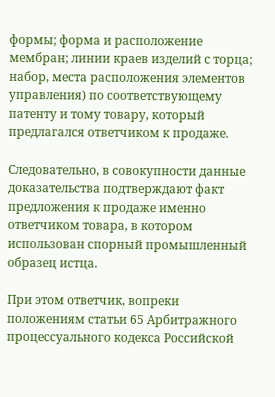формы; форма и расположение мембран; линии краев изделий с торца; набор, места расположения элементов управления) по соответствующему патенту и тому товару, который предлагался ответчиком к продаже.

Следовательно, в совокупности данные доказательства подтверждают факт предложения к продаже именно ответчиком товара, в котором использован спорный промышленный образец истца.

При этом ответчик, вопреки положениям статьи 65 Арбитражного процессуального кодекса Российской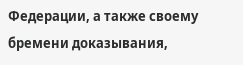Федерации, а также своему бремени доказывания,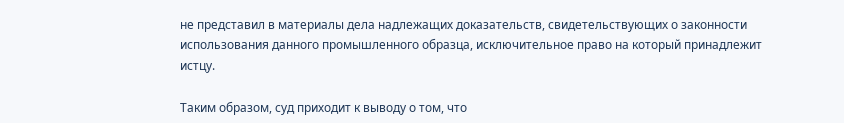не представил в материалы дела надлежащих доказательств, свидетельствующих о законности использования данного промышленного образца, исключительное право на который принадлежит истцу.

Таким образом, суд приходит к выводу о том, что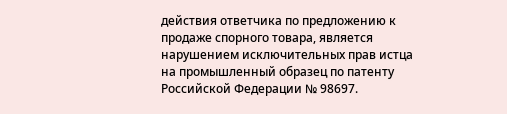действия ответчика по предложению к продаже спорного товара, является нарушением исключительных прав истца на промышленный образец по патенту Российской Федерации № 98697.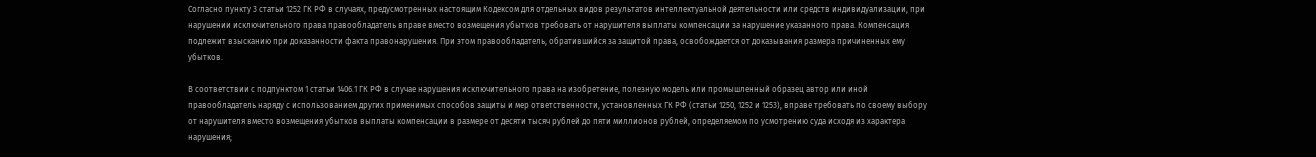Согласно пункту 3 статьи 1252 ГК РФ в случаях, предусмотренных настоящим Кодексом для отдельных видов результатов интеллектуальной деятельности или средств индивидуализации, при нарушении исключительного права правообладатель вправе вместо возмещения убытков требовать от нарушителя выплаты компенсации за нарушение указанного права. Компенсация подлежит взысканию при доказанности факта правонарушения. При этом правообладатель, обратившийся за защитой права, освобождается от доказывания размера причиненных ему убытков.

В соответствии с подпунктом 1 статьи 1406.1 ГК РФ в случае нарушения исключительного права на изобретение, полезную модель или промышленный образец автор или иной правообладатель наряду с использованием других применимых способов защиты и мер ответственности, установленных ГК РФ (статьи 1250, 1252 и 1253), вправе требовать по своему выбору от нарушителя вместо возмещения убытков выплаты компенсации в размере от десяти тысяч рублей до пяти миллионов рублей, определяемом по усмотрению суда исходя из характера нарушения;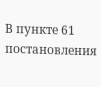В пункте 61 постановления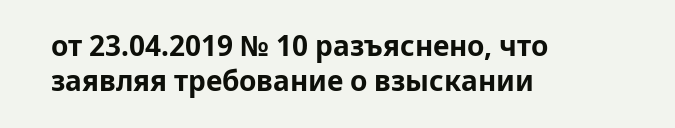от 23.04.2019 № 10 разъяснено, что заявляя требование о взыскании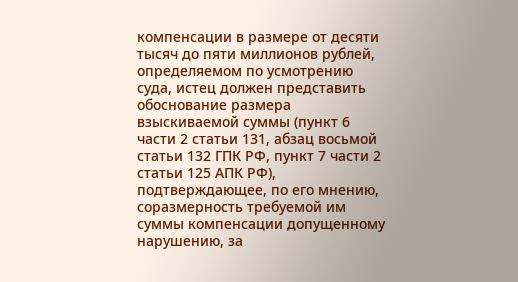компенсации в размере от десяти тысяч до пяти миллионов рублей, определяемом по усмотрению суда, истец должен представить обоснование размера взыскиваемой суммы (пункт 6 части 2 статьи 131, абзац восьмой статьи 132 ГПК РФ, пункт 7 части 2 статьи 125 АПК РФ), подтверждающее, по его мнению, соразмерность требуемой им суммы компенсации допущенному нарушению, за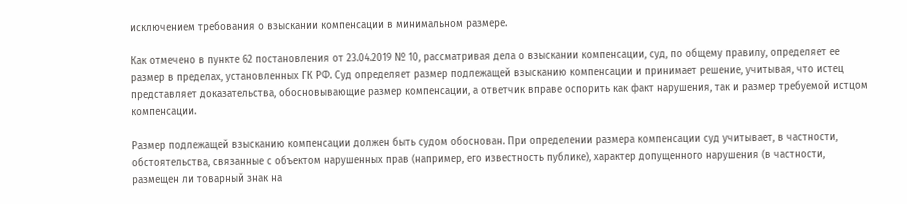исключением требования о взыскании компенсации в минимальном размере.

Как отмечено в пункте 62 постановления от 23.04.2019 № 10, рассматривая дела о взыскании компенсации, суд, по общему правилу, определяет ее размер в пределах, установленных ГК РФ. Суд определяет размер подлежащей взысканию компенсации и принимает решение, учитывая, что истец представляет доказательства, обосновывающие размер компенсации, а ответчик вправе оспорить как факт нарушения, так и размер требуемой истцом компенсации.

Размер подлежащей взысканию компенсации должен быть судом обоснован. При определении размера компенсации суд учитывает, в частности, обстоятельства, связанные с объектом нарушенных прав (например, его известность публике), характер допущенного нарушения (в частности, размещен ли товарный знак на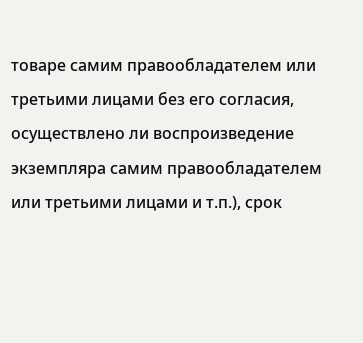товаре самим правообладателем или третьими лицами без его согласия, осуществлено ли воспроизведение экземпляра самим правообладателем или третьими лицами и т.п.), срок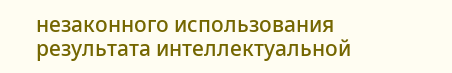незаконного использования результата интеллектуальной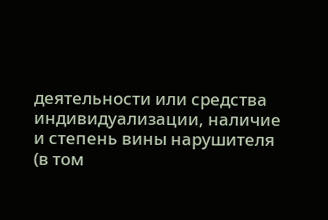деятельности или средства индивидуализации, наличие и степень вины нарушителя (в том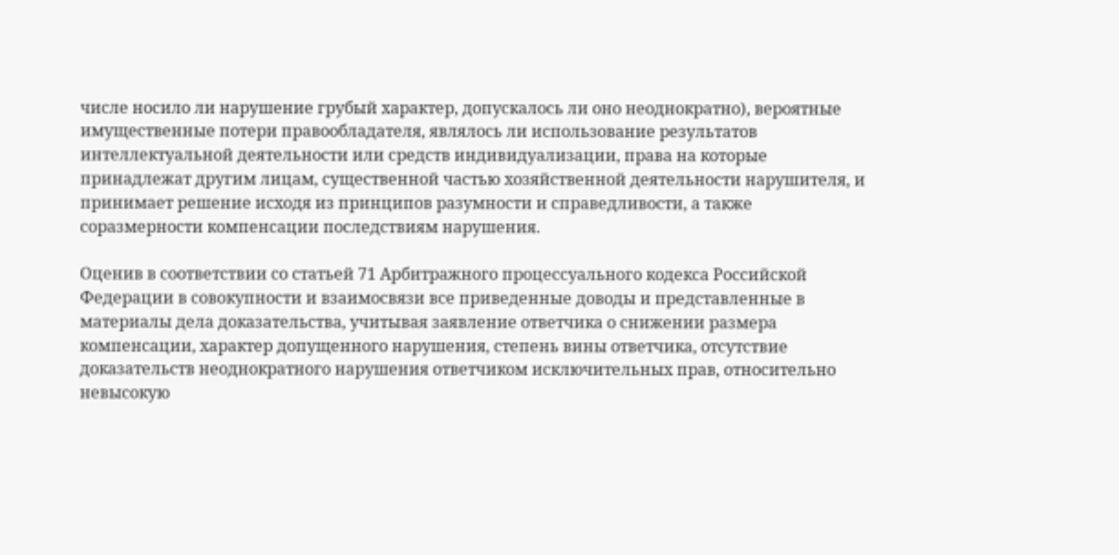числе носило ли нарушение грубый характер, допускалось ли оно неоднократно), вероятные имущественные потери правообладателя, являлось ли использование результатов интеллектуальной деятельности или средств индивидуализации, права на которые принадлежат другим лицам, существенной частью хозяйственной деятельности нарушителя, и принимает решение исходя из принципов разумности и справедливости, а также соразмерности компенсации последствиям нарушения.

Оценив в соответствии со статьей 71 Арбитражного процессуального кодекса Российской Федерации в совокупности и взаимосвязи все приведенные доводы и представленные в материалы дела доказательства, учитывая заявление ответчика о снижении размера компенсации, характер допущенного нарушения, степень вины ответчика, отсутствие доказательств неоднократного нарушения ответчиком исключительных прав, относительно невысокую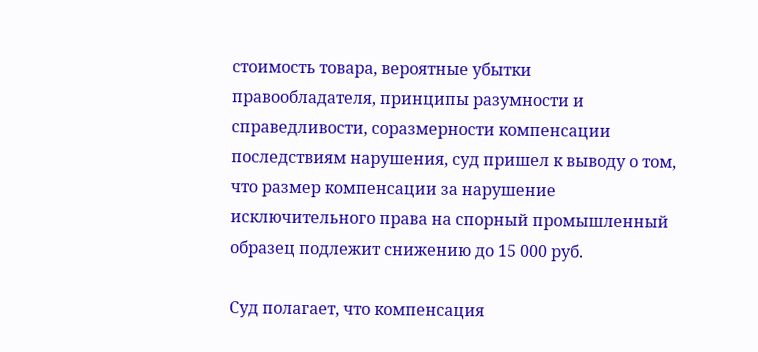стоимость товара, вероятные убытки правообладателя, принципы разумности и справедливости, соразмерности компенсации последствиям нарушения, суд пришел к выводу о том, что размер компенсации за нарушение исключительного права на спорный промышленный образец подлежит снижению до 15 000 руб.

Суд полагает, что компенсация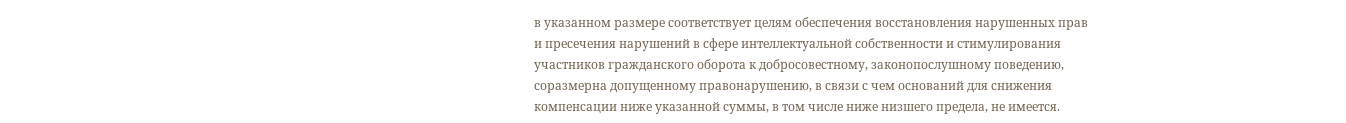в указанном размере соответствует целям обеспечения восстановления нарушенных прав и пресечения нарушений в сфере интеллектуальной собственности и стимулирования участников гражданского оборота к добросовестному, законопослушному поведению, соразмерна допущенному правонарушению, в связи с чем оснований для снижения компенсации ниже указанной суммы, в том числе ниже низшего предела, не имеется.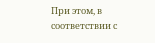При этом, в соответствии с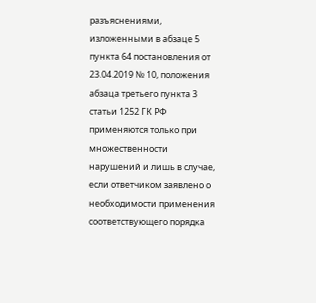разъяснениями, изложенными в абзаце 5 пункта 64 постановления от 23.04.2019 № 10, положения абзаца третьего пункта 3 статьи 1252 ГК РФ применяются только при множественности нарушений и лишь в случае, если ответчиком заявлено о необходимости применения соответствующего порядка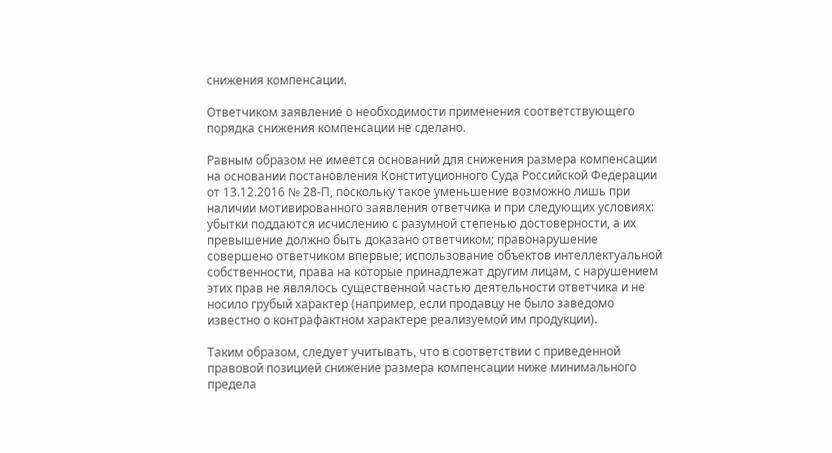снижения компенсации.

Ответчиком заявление о необходимости применения соответствующего порядка снижения компенсации не сделано.

Равным образом не имеется оснований для снижения размера компенсации на основании постановления Конституционного Суда Российской Федерации от 13.12.2016 № 28-П, поскольку такое уменьшение возможно лишь при наличии мотивированного заявления ответчика и при следующих условиях: убытки поддаются исчислению с разумной степенью достоверности, а их превышение должно быть доказано ответчиком; правонарушение совершено ответчиком впервые; использование объектов интеллектуальной собственности, права на которые принадлежат другим лицам, с нарушением этих прав не являлось существенной частью деятельности ответчика и не носило грубый характер (например, если продавцу не было заведомо известно о контрафактном характере реализуемой им продукции).

Таким образом, следует учитывать, что в соответствии с приведенной правовой позицией снижение размера компенсации ниже минимального предела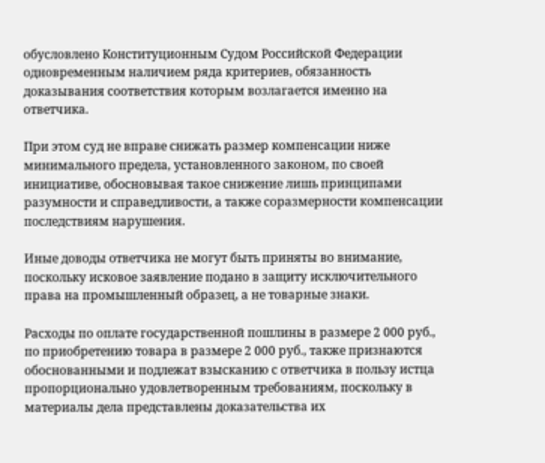обусловлено Конституционным Судом Российской Федерации одновременным наличием ряда критериев, обязанность доказывания соответствия которым возлагается именно на ответчика.

При этом суд не вправе снижать размер компенсации ниже минимального предела, установленного законом, по своей инициативе, обосновывая такое снижение лишь принципами разумности и справедливости, а также соразмерности компенсации последствиям нарушения.

Иные доводы ответчика не могут быть приняты во внимание, поскольку исковое заявление подано в защиту исключительного права на промышленный образец, а не товарные знаки.

Расходы по оплате государственной пошлины в размере 2 000 руб., по приобретению товара в размере 2 000 руб., также признаются обоснованными и подлежат взысканию с ответчика в пользу истца пропорционально удовлетворенным требованиям, поскольку в материалы дела представлены доказательства их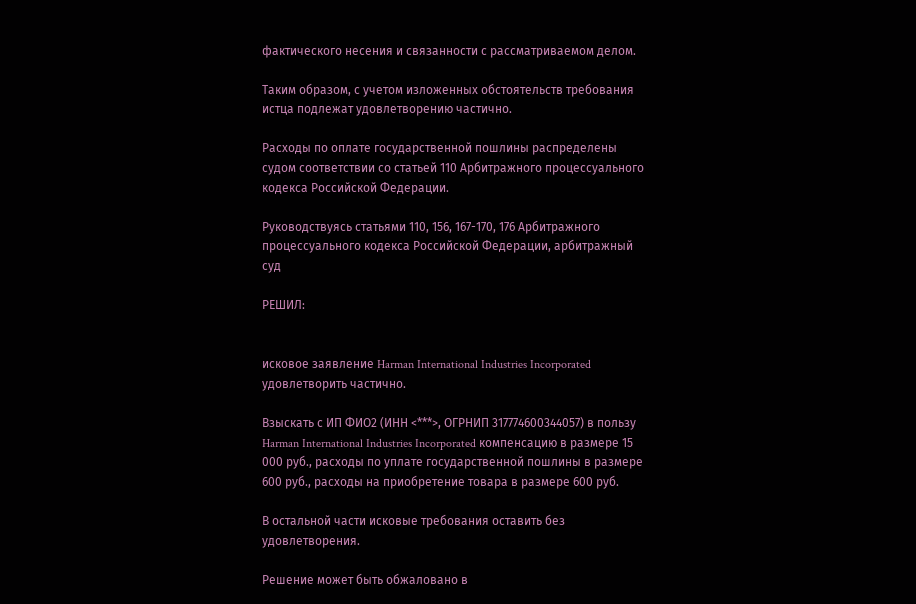фактического несения и связанности с рассматриваемом делом.

Таким образом, с учетом изложенных обстоятельств требования истца подлежат удовлетворению частично.

Расходы по оплате государственной пошлины распределены судом соответствии со статьей 110 Арбитражного процессуального кодекса Российской Федерации.

Руководствуясь статьями 110, 156, 167-170, 176 Арбитражного процессуального кодекса Российской Федерации, арбитражный суд

РЕШИЛ:


исковое заявление Harman International Industries Incorporated удовлетворить частично.

Взыскать с ИП ФИО2 (ИНН <***>, ОГРНИП 317774600344057) в пользу Harman International Industries Incorporated компенсацию в размере 15 000 руб., расходы по уплате государственной пошлины в размере 600 руб., расходы на приобретение товара в размере 600 руб.

В остальной части исковые требования оставить без удовлетворения.

Решение может быть обжаловано в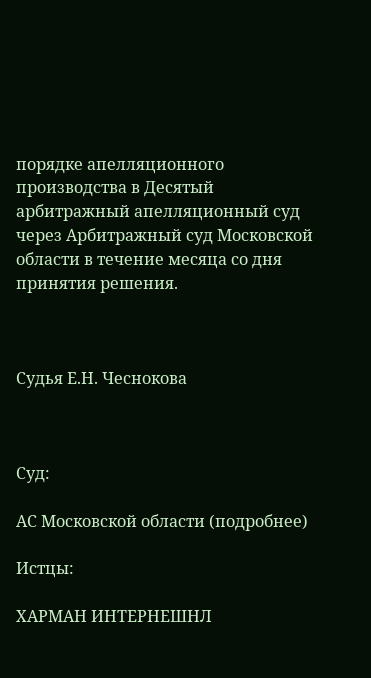порядке апелляционного производства в Десятый арбитражный апелляционный суд через Арбитражный суд Московской области в течение месяца со дня принятия решения.



Судья Е.Н. Чеснокова



Суд:

АС Московской области (подробнее)

Истцы:

ХАРМАН ИНТЕРНЕШНЛ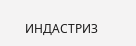ИНДАСТРИЗ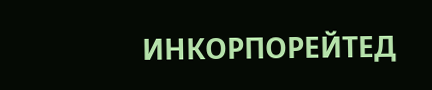ИНКОРПОРЕЙТЕД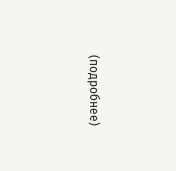(подробнее)